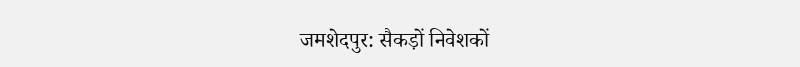जमशेदपुर: सैकड़ों निवेशकों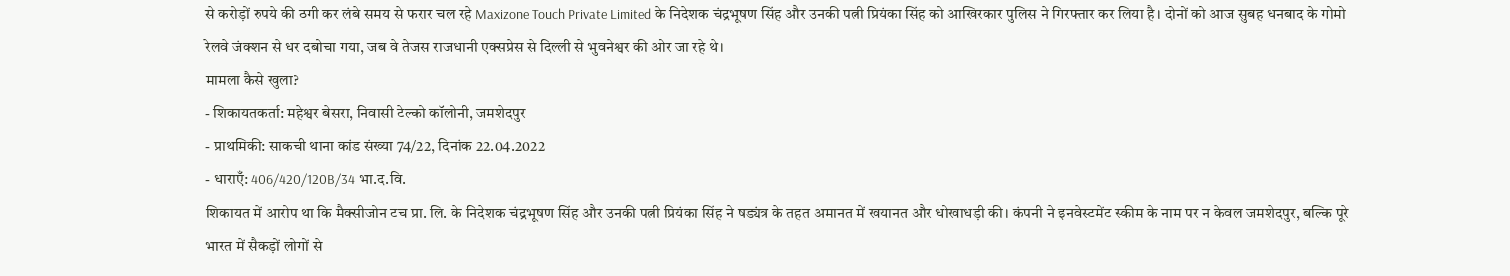से करोड़ों रुपये की ठगी कर लंबे समय से फरार चल रहे Maxizone Touch Private Limited के निदेशक चंद्रभूषण सिंह और उनकी पत्नी प्रियंका सिंह को आखिरकार पुलिस ने गिरफ्तार कर लिया है। दोनों को आज सुबह धनबाद के गोमो रेलवे जंक्शन से धर दबोचा गया, जब वे तेजस राजधानी एक्सप्रेस से दिल्ली से भुवनेश्वर की ओर जा रहे थे।
मामला कैसे खुला?
- शिकायतकर्ता: महेश्वर बेसरा, निवासी टेल्को कॉलोनी, जमशेदपुर
- प्राथमिकी: साकची थाना कांड संख्या 74/22, दिनांक 22.04.2022
- धाराएँ: 406/420/120B/34 भा.द.वि.
शिकायत में आरोप था कि मैक्सीजोन टच प्रा. लि. के निदेशक चंद्रभूषण सिंह और उनकी पत्नी प्रियंका सिंह ने षड्यंत्र के तहत अमानत में खयानत और धोखाधड़ी की। कंपनी ने इनवेस्टमेंट स्कीम के नाम पर न केवल जमशेदपुर, बल्कि पूरे भारत में सैकड़ों लोगों से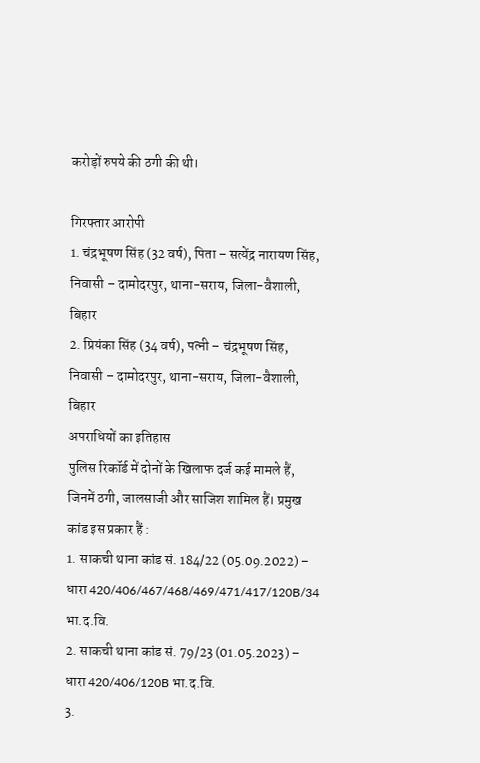करोड़ों रुपये की ठगी की थी।

गिरफ्तार आरोपी
1. चंद्रभूषण सिंह (32 वर्ष), पिता – सत्येंद्र नारायण सिंह, निवासी – दामोदरपुर, थाना-सराय, जिला-वैशाली, बिहार
2. प्रियंका सिंह (34 वर्ष), पत्नी – चंद्रभूषण सिंह, निवासी – दामोदरपुर, थाना-सराय, जिला-वैशाली, बिहार
अपराधियों का इतिहास
पुलिस रिकॉर्ड में दोनों के खिलाफ दर्ज कई मामले हैं, जिनमें ठगी, जालसाजी और साजिश शामिल हैं। प्रमुख कांड इस प्रकार हैं :
1. साकची थाना कांड सं. 184/22 (05.09.2022) – धारा 420/406/467/468/469/471/417/120B/34 भा.द.वि.
2. साकची थाना कांड सं. 79/23 (01.05.2023) – धारा 420/406/120B भा.द.वि.
3.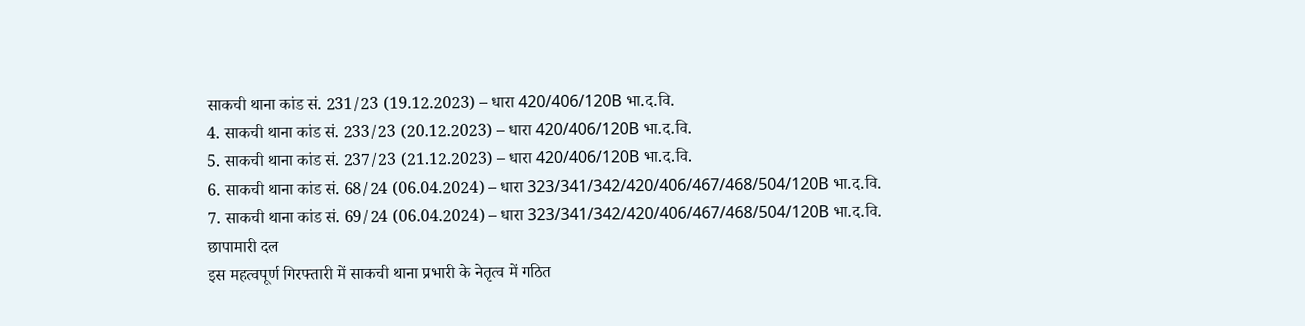साकची थाना कांड सं. 231/23 (19.12.2023) – धारा 420/406/120B भा.द.वि.
4. साकची थाना कांड सं. 233/23 (20.12.2023) – धारा 420/406/120B भा.द.वि.
5. साकची थाना कांड सं. 237/23 (21.12.2023) – धारा 420/406/120B भा.द.वि.
6. साकची थाना कांड सं. 68/24 (06.04.2024) – धारा 323/341/342/420/406/467/468/504/120B भा.द.वि.
7. साकची थाना कांड सं. 69/24 (06.04.2024) – धारा 323/341/342/420/406/467/468/504/120B भा.द.वि.
छापामारी दल
इस महत्वपूर्ण गिरफ्तारी में साकची थाना प्रभारी के नेतृत्व में गठित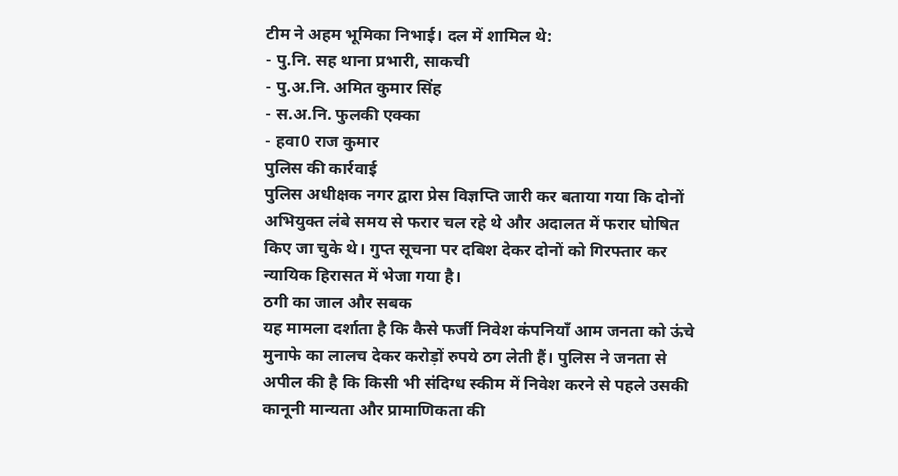टीम ने अहम भूमिका निभाई। दल में शामिल थे:
- पु.नि. सह थाना प्रभारी, साकची
- पु.अ.नि. अमित कुमार सिंह
- स.अ.नि. फुलकी एक्का
- हवा0 राज कुमार
पुलिस की कार्रवाई
पुलिस अधीक्षक नगर द्वारा प्रेस विज्ञप्ति जारी कर बताया गया कि दोनों अभियुक्त लंबे समय से फरार चल रहे थे और अदालत में फरार घोषित किए जा चुके थे। गुप्त सूचना पर दबिश देकर दोनों को गिरफ्तार कर न्यायिक हिरासत में भेजा गया है।
ठगी का जाल और सबक
यह मामला दर्शाता है कि कैसे फर्जी निवेश कंपनियाँ आम जनता को ऊंचे मुनाफे का लालच देकर करोड़ों रुपये ठग लेती हैं। पुलिस ने जनता से अपील की है कि किसी भी संदिग्ध स्कीम में निवेश करने से पहले उसकी कानूनी मान्यता और प्रामाणिकता की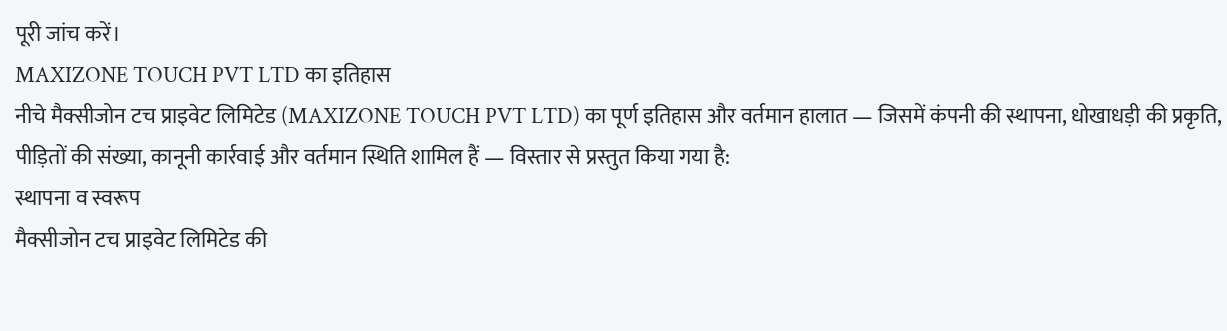पूरी जांच करें।
MAXIZONE TOUCH PVT LTD का इतिहास
नीचे मैक्सीजोन टच प्राइवेट लिमिटेड (MAXIZONE TOUCH PVT LTD) का पूर्ण इतिहास और वर्तमान हालात — जिसमें कंपनी की स्थापना, धोखाधड़ी की प्रकृति, पीड़ितों की संख्या, कानूनी कार्रवाई और वर्तमान स्थिति शामिल हैं — विस्तार से प्रस्तुत किया गया है:
स्थापना व स्वरूप
मैक्सीजोन टच प्राइवेट लिमिटेड की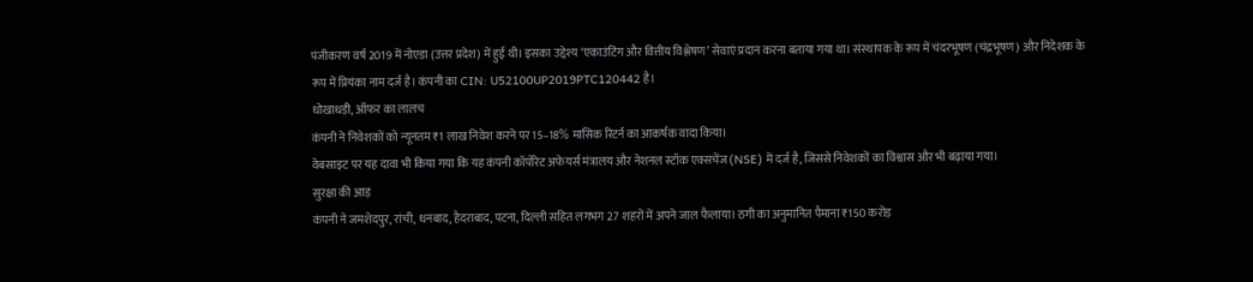पंजीकरण वर्ष 2019 में नोएडा (उत्तर प्रदेश) में हुई थी। इसका उद्देश्य ‘एकाउंटिंग और वित्तीय विश्लेषण’ सेवाएं प्रदान करना बताया गया था। संस्थापक के रूप में चंदरभूषण (चंद्रभूषण) और निदेशक के रूप में प्रियंका नाम दर्ज है। कंपनी का CIN: U52100UP2019PTC120442 है।
धोखाधड़ी, ऑफर का लालच
कंपनी ने निवेशकों को न्यूनतम ₹1 लाख निवेश करने पर 15–18% मासिक रिटर्न का आकर्षक वादा किया।
वेबसाइट पर यह दावा भी किया गया कि यह कंपनी कॉर्पोरेट अफेयर्स मंत्रालय और नेशनल स्टॉक एक्सचेंज (NSE) में दर्ज है, जिससे निवेशकों का विश्वास और भी बढ़ाया गया।
सुरक्षा की आड़
कंपनी ने जमशेदपुर, रांची, धनबाद, हैदराबाद, पटना, दिल्ली सहित लगभग 27 शहरों में अपने जाल फैलाया। ठगी का अनुमानित पैमाना ₹150 करोड़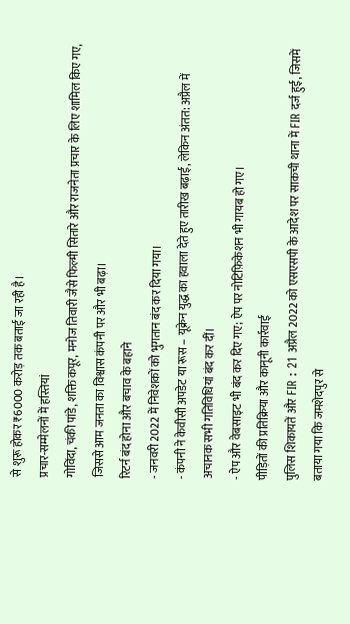से शुरू होकर ₹6000 करोड़ तक बताई जा रही है।
प्रचार-सम्मेलनों में हस्तियां
गोविंदा, चंकी पांडे, शक्ति कपूर, मनोज तिवारी जैसे फिल्मी सितारे और राजनेता प्रचार के लिए शामिल किए गए, जिससे आम जनता का विश्वास कंपनी पर और भी बढ़ा।
रिटर्न बंद होना और बचाव के बहाने
- जनवरी 2022 में निवेशकों को भुगतान बंद कर दिया गया।
- कंपनी ने केवीसी अपडेट या रूस – यूक्रेन युद्ध का हवाला देते हुए तारीख बढ़ाई, लेकिन अंतत: अप्रैल में अचानक सभी गतिविधियां बंद कर दीं।
- ऐप और वेबसाइट भी बंद कर दिए गए; ऐप पर नोटिफ़िकेशन भी गायब हो गए।
पीड़ितों की प्रतिक्रिया और कानूनी कार्रवाई
पुलिस शिकायतें और FIR : 21 अप्रैल 2022 को एसएसपी के आदेश पर साकची थाना में FIR दर्ज हुई, जिसमें बताया गया कि जमशेदपुर से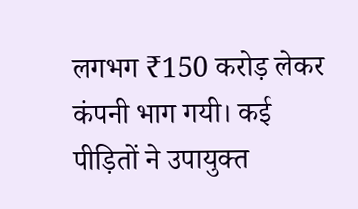लगभग ₹150 करोड़ लेकर कंपनी भाग गयी। कई पीड़ितों ने उपायुक्त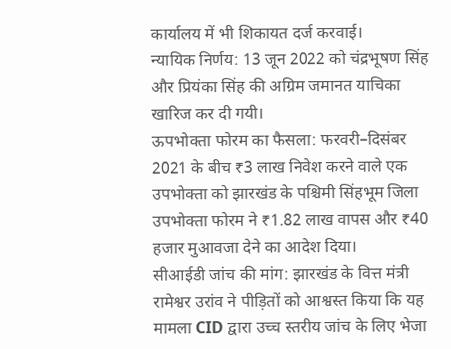कार्यालय में भी शिकायत दर्ज करवाई।
न्यायिक निर्णय: 13 जून 2022 को चंद्रभूषण सिंह और प्रियंका सिंह की अग्रिम जमानत याचिका खारिज कर दी गयी।
ऊपभोक्ता फोरम का फैसला: फरवरी–दिसंबर 2021 के बीच ₹3 लाख निवेश करने वाले एक उपभोक्ता को झारखंड के पश्चिमी सिंहभूम जिला उपभोक्ता फोरम ने ₹1.82 लाख वापस और ₹40 हजार मुआवजा देने का आदेश दिया।
सीआईडी जांच की मांग: झारखंड के वित्त मंत्री रामेश्वर उरांव ने पीड़ितों को आश्वस्त किया कि यह मामला CID द्वारा उच्च स्तरीय जांच के लिए भेजा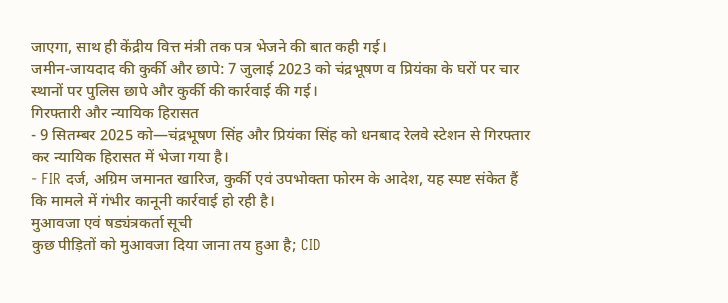जाएगा, साथ ही केंद्रीय वित्त मंत्री तक पत्र भेजने की बात कही गई।
जमीन-जायदाद की कुर्की और छापे: 7 जुलाई 2023 को चंद्रभूषण व प्रियंका के घरों पर चार स्थानों पर पुलिस छापे और कुर्की की कार्रवाई की गई।
गिरफ्तारी और न्यायिक हिरासत
- 9 सितम्बर 2025 को—चंद्रभूषण सिंह और प्रियंका सिंह को धनबाद रेलवे स्टेशन से गिरफ्तार कर न्यायिक हिरासत में भेजा गया है।
- FIR दर्ज, अग्रिम जमानत खारिज, कुर्की एवं उपभोक्ता फोरम के आदेश, यह स्पष्ट संकेत हैं कि मामले में गंभीर कानूनी कार्रवाई हो रही है।
मुआवजा एवं षड्यंत्रकर्ता सूची
कुछ पीड़ितों को मुआवजा दिया जाना तय हुआ है; CID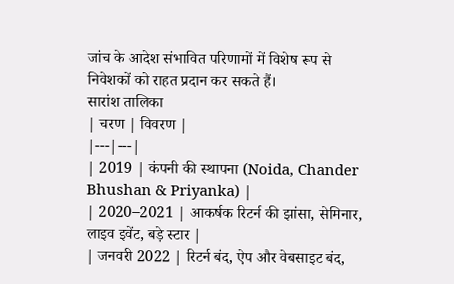जांच के आदेश संभावित परिणामों में विशेष रूप से निवेशकों को राहत प्रदान कर सकते हैं।
सारांश तालिका
| चरण | विवरण |
|---|---|
| 2019 | कंपनी की स्थापना (Noida, Chander Bhushan & Priyanka) |
| 2020–2021 | आकर्षक रिटर्न की झांसा, सेमिनार, लाइव इवेंट, बड़े स्टार |
| जनवरी 2022 | रिटर्न बंद, ऐप और वेबसाइट बंद,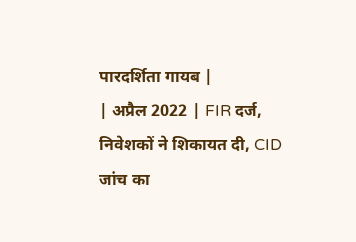पारदर्शिता गायब |
| अप्रैल 2022 | FIR दर्ज, निवेशकों ने शिकायत दी, CID जांच का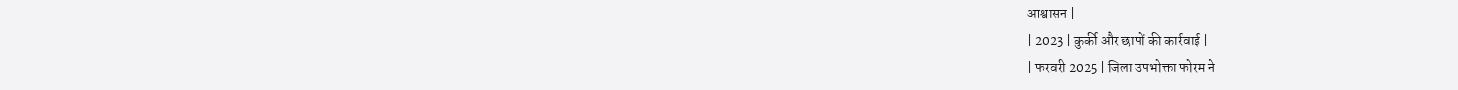आश्वासन |
| 2023 | कुर्की और छापों की कार्रवाई |
| फरवरी 2025 | जिला उपभोक्ता फोरम ने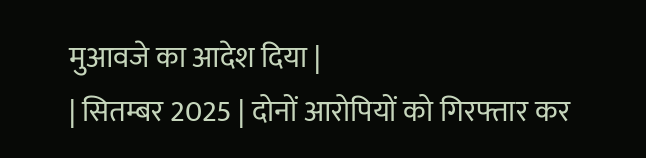मुआवजे का आदेश दिया |
| सितम्बर 2025 | दोनों आरोपियों को गिरफ्तार कर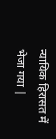न्यायिक हिरासत में भेजा गया |